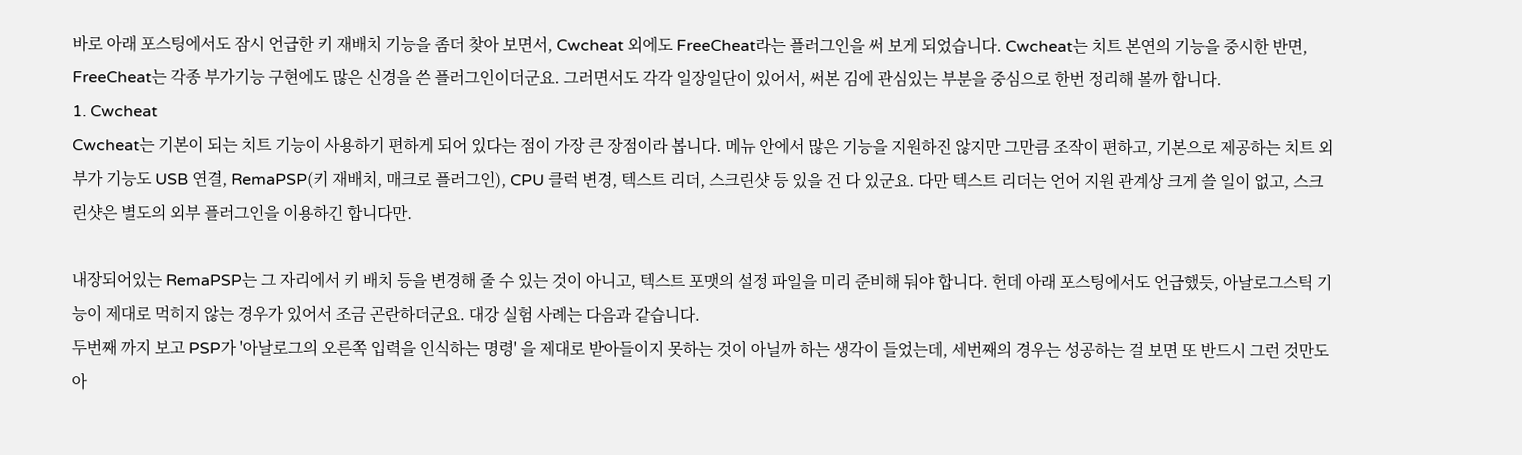바로 아래 포스팅에서도 잠시 언급한 키 재배치 기능을 좀더 찾아 보면서, Cwcheat 외에도 FreeCheat라는 플러그인을 써 보게 되었습니다. Cwcheat는 치트 본연의 기능을 중시한 반면, FreeCheat는 각종 부가기능 구현에도 많은 신경을 쓴 플러그인이더군요. 그러면서도 각각 일장일단이 있어서, 써본 김에 관심있는 부분을 중심으로 한번 정리해 볼까 합니다.
1. Cwcheat
Cwcheat는 기본이 되는 치트 기능이 사용하기 편하게 되어 있다는 점이 가장 큰 장점이라 봅니다. 메뉴 안에서 많은 기능을 지원하진 않지만 그만큼 조작이 편하고, 기본으로 제공하는 치트 외 부가 기능도 USB 연결, RemaPSP(키 재배치, 매크로 플러그인), CPU 클럭 변경, 텍스트 리더, 스크린샷 등 있을 건 다 있군요. 다만 텍스트 리더는 언어 지원 관계상 크게 쓸 일이 없고, 스크린샷은 별도의 외부 플러그인을 이용하긴 합니다만.

내장되어있는 RemaPSP는 그 자리에서 키 배치 등을 변경해 줄 수 있는 것이 아니고, 텍스트 포맷의 설정 파일을 미리 준비해 둬야 합니다. 헌데 아래 포스팅에서도 언급했듯, 아날로그스틱 기능이 제대로 먹히지 않는 경우가 있어서 조금 곤란하더군요. 대강 실험 사례는 다음과 같습니다.
두번째 까지 보고 PSP가 '아날로그의 오른쪽 입력을 인식하는 명령' 을 제대로 받아들이지 못하는 것이 아닐까 하는 생각이 들었는데, 세번째의 경우는 성공하는 걸 보면 또 반드시 그런 것만도 아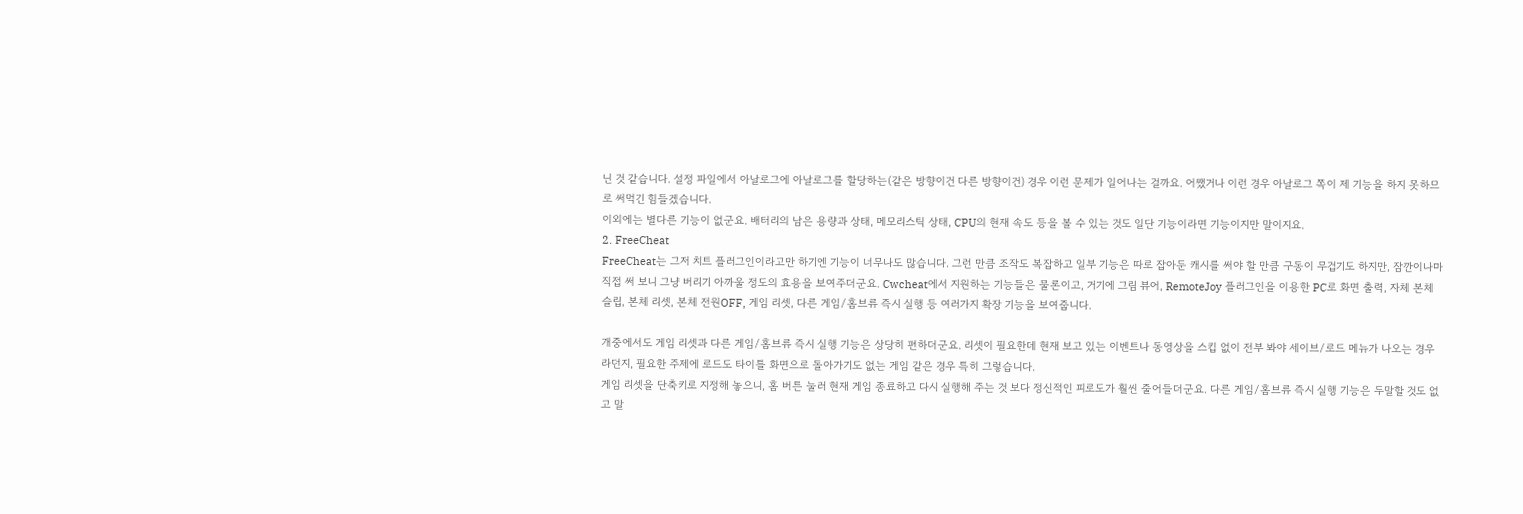닌 것 같습니다. 설정 파일에서 아날로그에 아날로그를 할당하는(같은 방향이건 다른 방향이건) 경우 이런 문제가 일어나는 걸까요. 어쨌거나 이런 경우 아날로그 쪽이 제 기능을 하지 못하므로 써먹긴 힘들겠습니다.
이외에는 별다른 기능이 없군요. 배터리의 남은 용량과 상태, 메모리스틱 상태, CPU의 현재 속도 등을 볼 수 있는 것도 일단 기능이라면 기능이지만 말이지요.
2. FreeCheat
FreeCheat는 그저 치트 플러그인이라고만 하기엔 기능이 너무나도 많습니다. 그런 만큼 조작도 복잡하고 일부 기능은 따로 잡아둔 캐시를 써야 할 만큼 구동이 무겁기도 하지만, 잠깐이나마 직접 써 보니 그냥 버리기 아까울 정도의 효용을 보여주더군요. Cwcheat에서 지원하는 기능들은 물론이고, 거기에 그림 뷰어, RemoteJoy 플러그인을 이용한 PC로 화면 출력, 자체 본체 슬립, 본체 리셋, 본체 전원OFF, 게임 리셋, 다른 게임/홈브류 즉시 실행 등 여러가지 확장 기능을 보여줍니다.

개중에서도 게임 리셋과 다른 게임/홈브류 즉시 실행 기능은 상당히 편하더군요. 리셋이 필요한데 현재 보고 있는 이벤트나 동영상을 스킵 없이 전부 봐야 세이브/로드 메뉴가 나오는 경우라던지, 필요한 주제에 로드도 타이틀 화면으로 돌아가기도 없는 게임 같은 경우 특히 그렇습니다.
게임 리셋을 단축키로 지정해 놓으니, 홈 버튼 눌러 현재 게임 종료하고 다시 실행해 주는 것 보다 정신적인 피로도가 훨씬 줄어들더군요. 다른 게임/홈브류 즉시 실행 기능은 두말할 것도 없고 말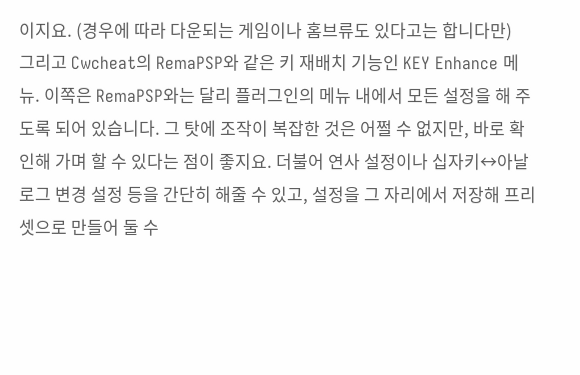이지요. (경우에 따라 다운되는 게임이나 홈브류도 있다고는 합니다만)
그리고 Cwcheat의 RemaPSP와 같은 키 재배치 기능인 KEY Enhance 메뉴. 이쪽은 RemaPSP와는 달리 플러그인의 메뉴 내에서 모든 설정을 해 주도록 되어 있습니다. 그 탓에 조작이 복잡한 것은 어쩔 수 없지만, 바로 확인해 가며 할 수 있다는 점이 좋지요. 더불어 연사 설정이나 십자키↔아날로그 변경 설정 등을 간단히 해줄 수 있고, 설정을 그 자리에서 저장해 프리셋으로 만들어 둘 수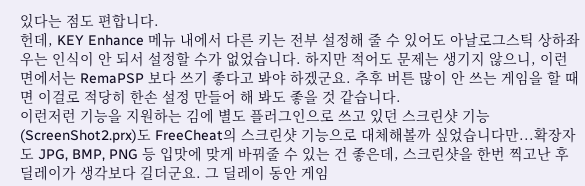있다는 점도 편합니다.
헌데, KEY Enhance 메뉴 내에서 다른 키는 전부 설정해 줄 수 있어도 아날로그스틱 상하좌우는 인식이 안 되서 설정할 수가 없었습니다. 하지만 적어도 문제는 생기지 않으니, 이런 면에서는 RemaPSP 보다 쓰기 좋다고 봐야 하겠군요. 추후 버튼 많이 안 쓰는 게임을 할 때면 이걸로 적당히 한손 설정 만들어 해 봐도 좋을 것 같습니다.
이런저런 기능을 지원하는 김에 별도 플러그인으로 쓰고 있던 스크린샷 기능(ScreenShot2.prx)도 FreeCheat의 스크린샷 기능으로 대체해볼까 싶었습니다만...확장자도 JPG, BMP, PNG 등 입맛에 맞게 바꿔줄 수 있는 건 좋은데, 스크린샷을 한번 찍고난 후 딜레이가 생각보다 길더군요. 그 딜레이 동안 게임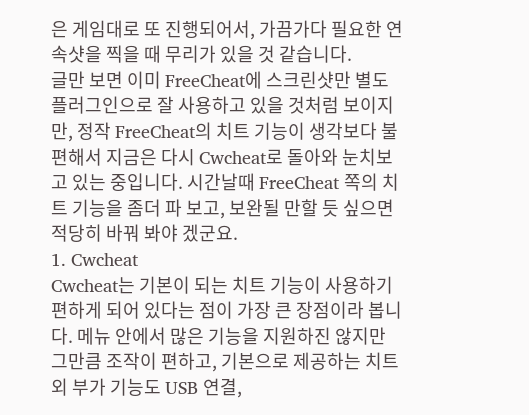은 게임대로 또 진행되어서, 가끔가다 필요한 연속샷을 찍을 때 무리가 있을 것 같습니다.
글만 보면 이미 FreeCheat에 스크린샷만 별도 플러그인으로 잘 사용하고 있을 것처럼 보이지만, 정작 FreeCheat의 치트 기능이 생각보다 불편해서 지금은 다시 Cwcheat로 돌아와 눈치보고 있는 중입니다. 시간날때 FreeCheat 쪽의 치트 기능을 좀더 파 보고, 보완될 만할 듯 싶으면 적당히 바꿔 봐야 겠군요.
1. Cwcheat
Cwcheat는 기본이 되는 치트 기능이 사용하기 편하게 되어 있다는 점이 가장 큰 장점이라 봅니다. 메뉴 안에서 많은 기능을 지원하진 않지만 그만큼 조작이 편하고, 기본으로 제공하는 치트 외 부가 기능도 USB 연결,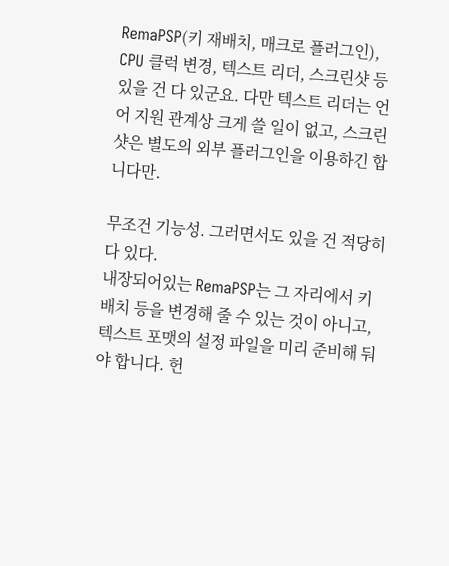RemaPSP(키 재배치, 매크로 플러그인), CPU 클럭 변경, 텍스트 리더, 스크린샷 등 있을 건 다 있군요. 다만 텍스트 리더는 언어 지원 관계상 크게 쓸 일이 없고, 스크린샷은 별도의 외부 플러그인을 이용하긴 합니다만.

무조건 기능성. 그러면서도 있을 건 적당히 다 있다.
내장되어있는 RemaPSP는 그 자리에서 키 배치 등을 변경해 줄 수 있는 것이 아니고, 텍스트 포맷의 설정 파일을 미리 준비해 둬야 합니다. 헌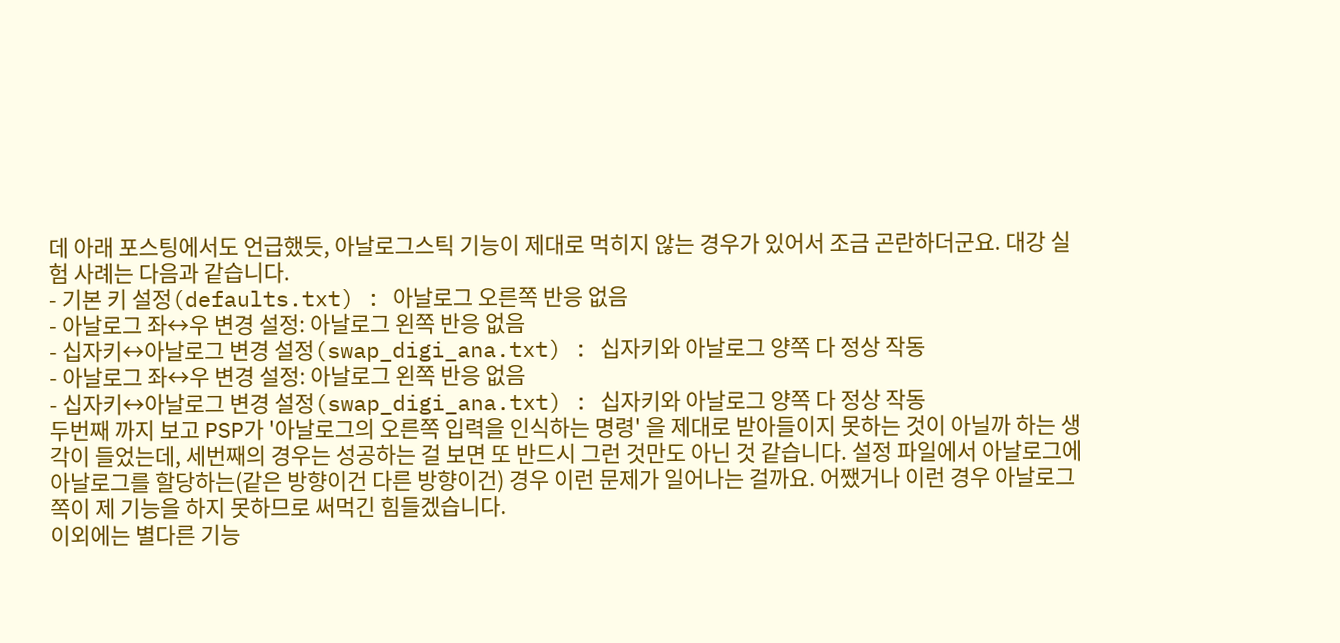데 아래 포스팅에서도 언급했듯, 아날로그스틱 기능이 제대로 먹히지 않는 경우가 있어서 조금 곤란하더군요. 대강 실험 사례는 다음과 같습니다.
- 기본 키 설정(defaults.txt) : 아날로그 오른쪽 반응 없음
- 아날로그 좌↔우 변경 설정: 아날로그 왼쪽 반응 없음
- 십자키↔아날로그 변경 설정(swap_digi_ana.txt) : 십자키와 아날로그 양쪽 다 정상 작동
- 아날로그 좌↔우 변경 설정: 아날로그 왼쪽 반응 없음
- 십자키↔아날로그 변경 설정(swap_digi_ana.txt) : 십자키와 아날로그 양쪽 다 정상 작동
두번째 까지 보고 PSP가 '아날로그의 오른쪽 입력을 인식하는 명령' 을 제대로 받아들이지 못하는 것이 아닐까 하는 생각이 들었는데, 세번째의 경우는 성공하는 걸 보면 또 반드시 그런 것만도 아닌 것 같습니다. 설정 파일에서 아날로그에 아날로그를 할당하는(같은 방향이건 다른 방향이건) 경우 이런 문제가 일어나는 걸까요. 어쨌거나 이런 경우 아날로그 쪽이 제 기능을 하지 못하므로 써먹긴 힘들겠습니다.
이외에는 별다른 기능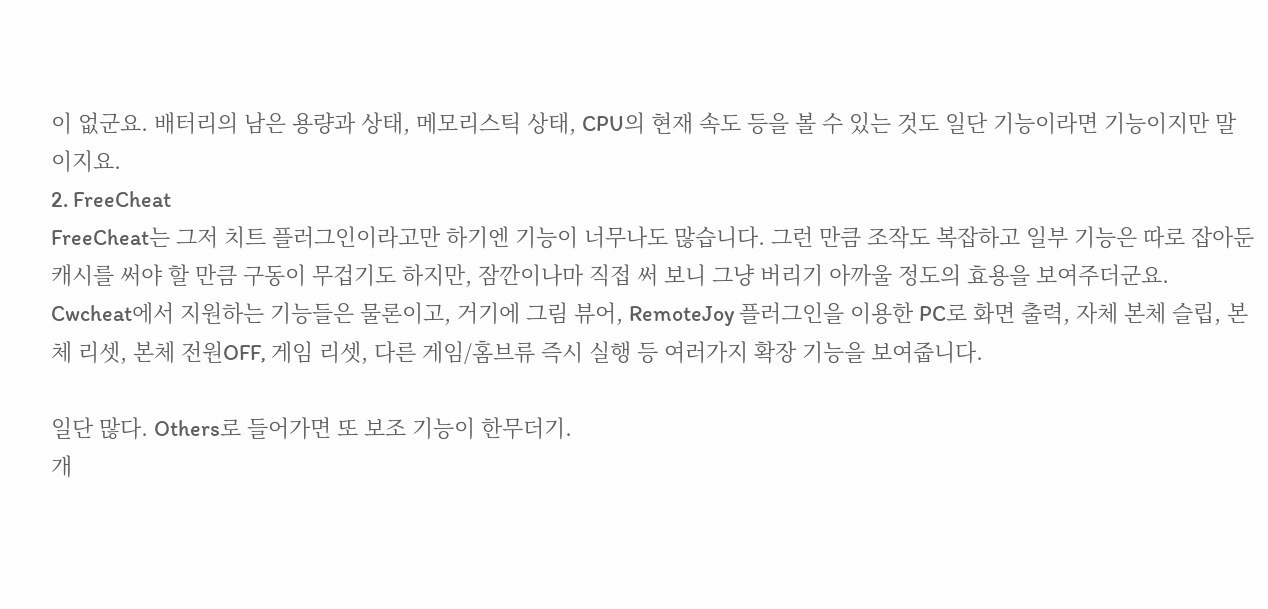이 없군요. 배터리의 남은 용량과 상태, 메모리스틱 상태, CPU의 현재 속도 등을 볼 수 있는 것도 일단 기능이라면 기능이지만 말이지요.
2. FreeCheat
FreeCheat는 그저 치트 플러그인이라고만 하기엔 기능이 너무나도 많습니다. 그런 만큼 조작도 복잡하고 일부 기능은 따로 잡아둔 캐시를 써야 할 만큼 구동이 무겁기도 하지만, 잠깐이나마 직접 써 보니 그냥 버리기 아까울 정도의 효용을 보여주더군요. Cwcheat에서 지원하는 기능들은 물론이고, 거기에 그림 뷰어, RemoteJoy 플러그인을 이용한 PC로 화면 출력, 자체 본체 슬립, 본체 리셋, 본체 전원OFF, 게임 리셋, 다른 게임/홈브류 즉시 실행 등 여러가지 확장 기능을 보여줍니다.

일단 많다. Others로 들어가면 또 보조 기능이 한무더기.
개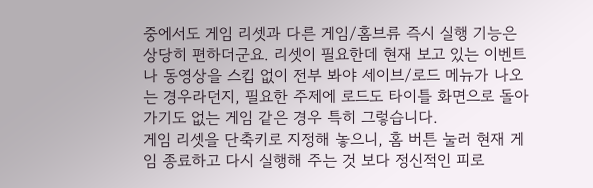중에서도 게임 리셋과 다른 게임/홈브류 즉시 실행 기능은 상당히 편하더군요. 리셋이 필요한데 현재 보고 있는 이벤트나 동영상을 스킵 없이 전부 봐야 세이브/로드 메뉴가 나오는 경우라던지, 필요한 주제에 로드도 타이틀 화면으로 돌아가기도 없는 게임 같은 경우 특히 그렇습니다.
게임 리셋을 단축키로 지정해 놓으니, 홈 버튼 눌러 현재 게임 종료하고 다시 실행해 주는 것 보다 정신적인 피로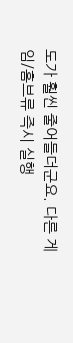도가 훨씬 줄어들더군요. 다른 게임/홈브류 즉시 실행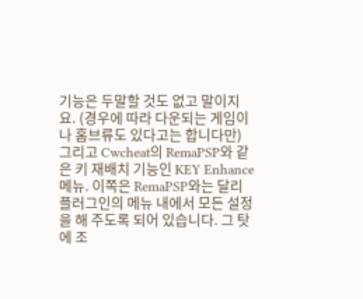기능은 두말할 것도 없고 말이지요. (경우에 따라 다운되는 게임이나 홈브류도 있다고는 합니다만)
그리고 Cwcheat의 RemaPSP와 같은 키 재배치 기능인 KEY Enhance 메뉴. 이쪽은 RemaPSP와는 달리 플러그인의 메뉴 내에서 모든 설정을 해 주도록 되어 있습니다. 그 탓에 조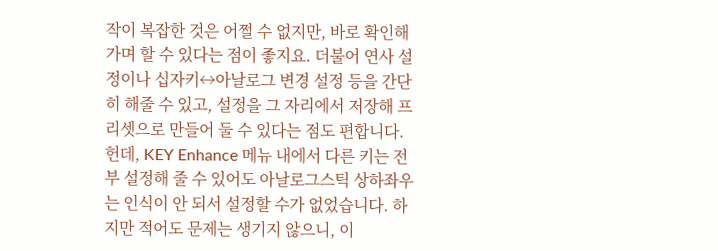작이 복잡한 것은 어쩔 수 없지만, 바로 확인해 가며 할 수 있다는 점이 좋지요. 더불어 연사 설정이나 십자키↔아날로그 변경 설정 등을 간단히 해줄 수 있고, 설정을 그 자리에서 저장해 프리셋으로 만들어 둘 수 있다는 점도 편합니다.
헌데, KEY Enhance 메뉴 내에서 다른 키는 전부 설정해 줄 수 있어도 아날로그스틱 상하좌우는 인식이 안 되서 설정할 수가 없었습니다. 하지만 적어도 문제는 생기지 않으니, 이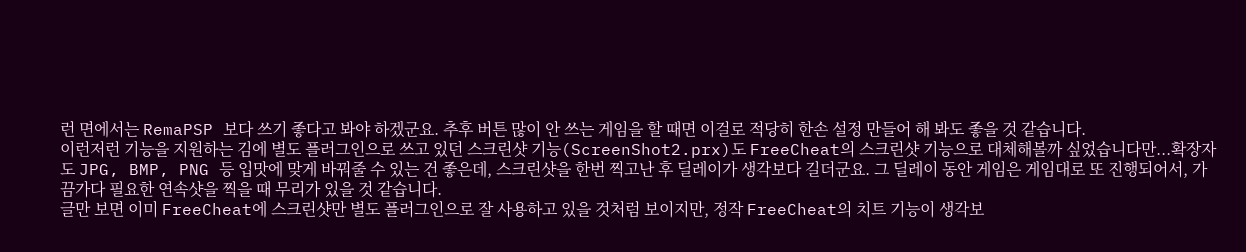런 면에서는 RemaPSP 보다 쓰기 좋다고 봐야 하겠군요. 추후 버튼 많이 안 쓰는 게임을 할 때면 이걸로 적당히 한손 설정 만들어 해 봐도 좋을 것 같습니다.
이런저런 기능을 지원하는 김에 별도 플러그인으로 쓰고 있던 스크린샷 기능(ScreenShot2.prx)도 FreeCheat의 스크린샷 기능으로 대체해볼까 싶었습니다만...확장자도 JPG, BMP, PNG 등 입맛에 맞게 바꿔줄 수 있는 건 좋은데, 스크린샷을 한번 찍고난 후 딜레이가 생각보다 길더군요. 그 딜레이 동안 게임은 게임대로 또 진행되어서, 가끔가다 필요한 연속샷을 찍을 때 무리가 있을 것 같습니다.
글만 보면 이미 FreeCheat에 스크린샷만 별도 플러그인으로 잘 사용하고 있을 것처럼 보이지만, 정작 FreeCheat의 치트 기능이 생각보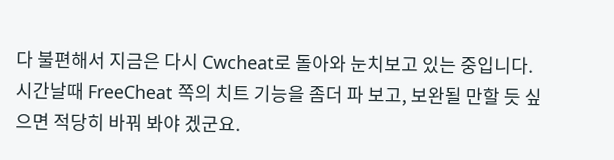다 불편해서 지금은 다시 Cwcheat로 돌아와 눈치보고 있는 중입니다. 시간날때 FreeCheat 쪽의 치트 기능을 좀더 파 보고, 보완될 만할 듯 싶으면 적당히 바꿔 봐야 겠군요.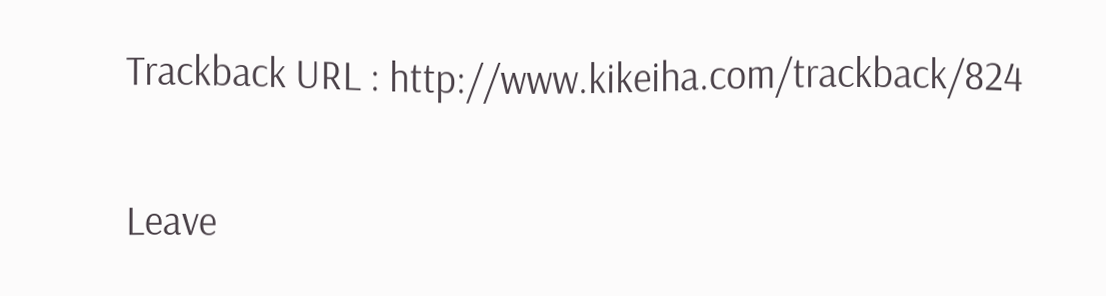Trackback URL : http://www.kikeiha.com/trackback/824


Leave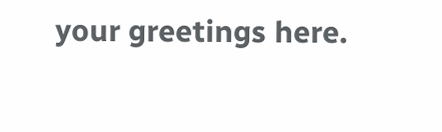your greetings here.